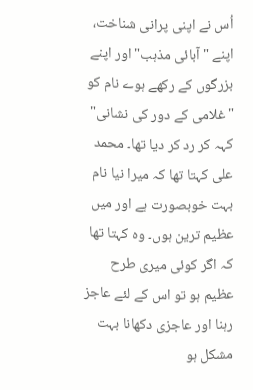اُس نے اپنی پرانی شناخت، اپنے "آبائی مذہب" اور اپنے بزرگوں کے رکھے ہوے نام کو "غلامی کے دور کی نشانی" کہہ کر رد کر دیا تھا۔ محمد علی کہتا تھا کہ میرا نیا نام بہت خوبصورت ہے اور میں عظیم ترین ہوں۔ وہ کہتا تھا کہ اگر کوئی میری طرح عظیم ہو تو اس کے لئے عاجز رہنا اور عاجزی دکھانا بہت مشکل ہو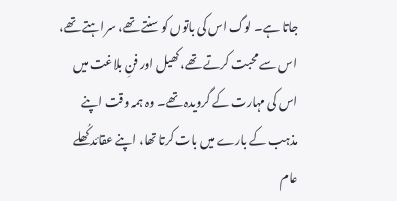جاتا ہے۔ لوگ اس کی باتوں کو سنتے تھے، سراہتے تھے، اس سے محبت کرتے تھے، کھیل اور فنِ بلاغت میں اس کی مہارت کے گرویدہ تھے۔ وہ ہمہ وقت اپنے مذہب کے بارے میں بات کرتا تھا، اپنے عقائد کُھلے عام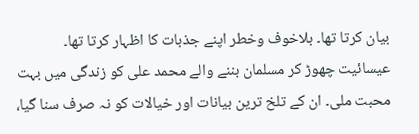بیان کرتا تھا۔ بلاخوف وخطر اپنے جذبات کا اظہار کرتا تھا۔
عیسائیت چھوڑ کر مسلمان بننے والے محمد علی کو زندگی میں بہت محبت ملی۔ ان کے تلخ ترین بیانات اور خیالات کو نہ صرف سنا گیا،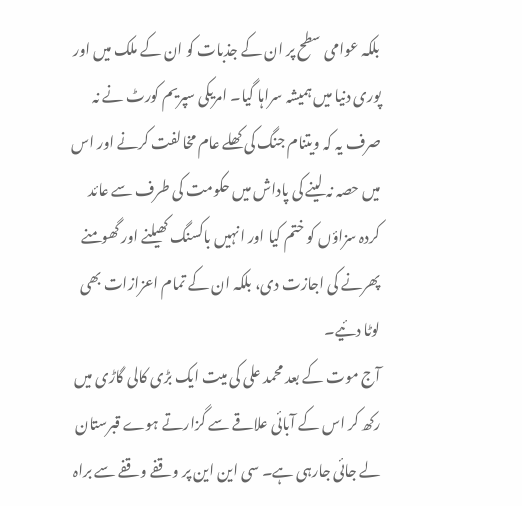بلکہ عوامی سطح پر ان کے جذبات کو ان کے ملک میں اور پوری دنیا میں ہمیشہ سراہا گیا۔ امریکی سپریم کورٹ نے نہ صرف یہ کہ ویتنام جنگ کی کھلے عام مخالفت کرنے اور اس میں حصہ نہ لینے کی پاداش میں حکومت کی طرف سے عائد کردہ سزاؤں کو ختم کیا اور انہیں باکسنگ کھیلنے اور گھومنے پھرنے کی اجازت دی، بلکہ ان کے تمام اعزازات بھی لوٹا دئیے۔
آج موت کے بعد محمد علی کی میت ایک بڑی کالی گاڑی میں رکھ کر اس کے آبائی علاقے سے گزارتے ہوے قبرستان لے جائی جارہی ہے۔ سی این این پر وقفے وقفے سے براہ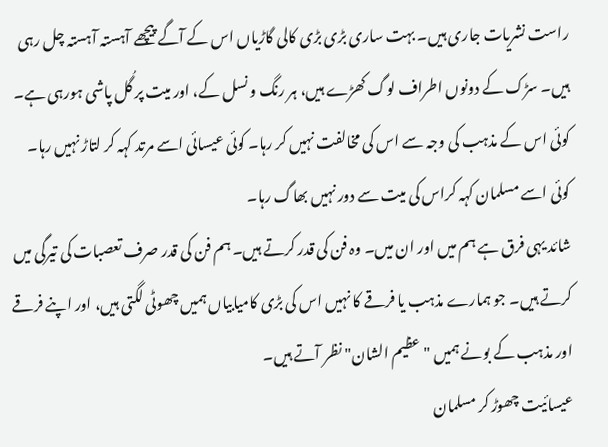راست نشریات جاری ہیں۔ بہت ساری بڑی بڑی کالی گاڑیاں اس کے آگے پیچھے آہستہ آہستہ چل رہی ہیں۔ سڑک کے دونوں اطراف لوگ کھڑے ہیں، ہر رنگ و نسل کے، اور میت پر گُل پاشی ہورہی ہے۔
کوئی اس کے مذہب کی وجہ سے اس کی مخالفت نہیں کر رہا۔ کوئی عیسائی اسے مرتد کہہ کر لتاڑ نہیں رہا۔ کوئی اسے مسلمان کہہ کراس کی میت سے دور نہیں بھاگ رہا۔
شائد یہی فرق ہے ہم میں اور ان میں۔ وہ فن کی قدر کرتے ہیں۔ ہم فن کی قدر صرف تعصبات کی تیرگی میں کرتے ہیں۔ جو ہمارے مذہب یا فرقے کا نہیں اس کی بڑی کامیابیاں ہمیں چھوٹی لگتی ہیں، اور اپنے فرقے اور مذہب کے بونے ہمیں "عظیم الشان" نظر آتے ہیں۔
عیسائیت چھوڑ کر مسلمان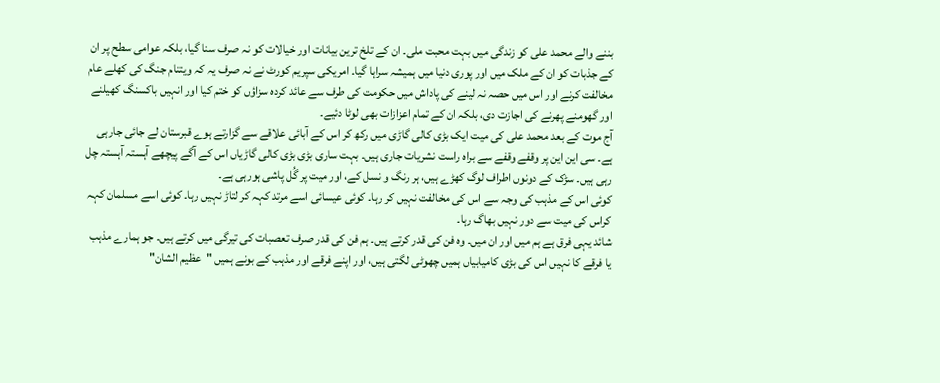بننے والے محمد علی کو زندگی میں بہت محبت ملی۔ ان کے تلخ ترین بیانات اور خیالات کو نہ صرف سنا گیا، بلکہ عوامی سطح پر ان کے جذبات کو ان کے ملک میں اور پوری دنیا میں ہمیشہ سراہا گیا۔ امریکی سپریم کورٹ نے نہ صرف یہ کہ ویتنام جنگ کی کھلے عام مخالفت کرنے اور اس میں حصہ نہ لینے کی پاداش میں حکومت کی طرف سے عائد کردہ سزاؤں کو ختم کیا اور انہیں باکسنگ کھیلنے اور گھومنے پھرنے کی اجازت دی، بلکہ ان کے تمام اعزازات بھی لوٹا دئیے۔
آج موت کے بعد محمد علی کی میت ایک بڑی کالی گاڑی میں رکھ کر اس کے آبائی علاقے سے گزارتے ہوے قبرستان لے جائی جارہی ہے۔ سی این این پر وقفے وقفے سے براہ راست نشریات جاری ہیں۔ بہت ساری بڑی بڑی کالی گاڑیاں اس کے آگے پیچھے آہستہ آہستہ چل رہی ہیں۔ سڑک کے دونوں اطراف لوگ کھڑے ہیں، ہر رنگ و نسل کے، اور میت پر گُل پاشی ہورہی ہے۔
کوئی اس کے مذہب کی وجہ سے اس کی مخالفت نہیں کر رہا۔ کوئی عیسائی اسے مرتد کہہ کر لتاڑ نہیں رہا۔ کوئی اسے مسلمان کہہ کراس کی میت سے دور نہیں بھاگ رہا۔
شائد یہی فرق ہے ہم میں اور ان میں۔ وہ فن کی قدر کرتے ہیں۔ ہم فن کی قدر صرف تعصبات کی تیرگی میں کرتے ہیں۔ جو ہمارے مذہب یا فرقے کا نہیں اس کی بڑی کامیابیاں ہمیں چھوٹی لگتی ہیں، اور اپنے فرقے اور مذہب کے بونے ہمیں "عظیم الشان"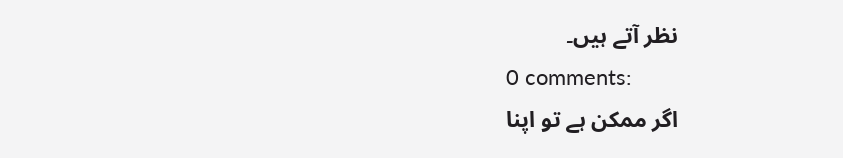نظر آتے ہیں۔
0 comments:
اگر ممکن ہے تو اپنا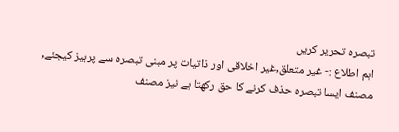تبصرہ تحریر کریں
اہم اطلاع :- غیر متعلق,غیر اخلاقی اور ذاتیات پر مبنی تبصرہ سے پرہیز کیجئے, مصنف ایسا تبصرہ حذف کرنے کا حق رکھتا ہے نیز مصنف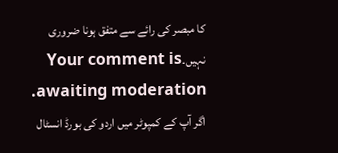کا مبصر کی رائے سے متفق ہونا ضروری نہیں۔Your comment is awaiting moderation.
اگر آپ کے کمپوٹر میں اردو کی بورڈ انسٹال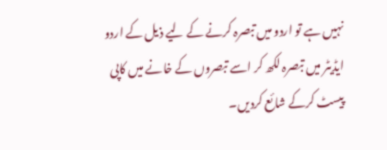نہیں ہے تو اردو میں تبصرہ کرنے کے لیے ذیل کے اردو ایڈیٹر میں تبصرہ لکھ کر اسے تبصروں کے خانے میں کاپی پیسٹ کرکے شائع کردیں۔